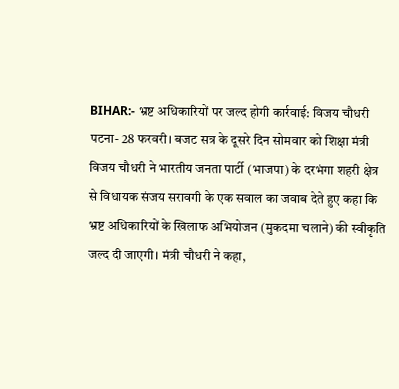BIHAR:- भ्रष्ट अधिकारियों पर जल्द होगी कार्रवाई: विजय चौधरी
पटना- 28 फरवरी। बजट सत्र के दूसरे दिन सोमवार को शिक्षा मंत्री विजय चौधरी ने भारतीय जनता पार्टी (भाजपा) के दरभंगा शहरी क्षेत्र से विधायक संजय सरावगी के एक सवाल का जवाब देते हुए कहा कि भ्रष्ट अधिकारियों के खिलाफ अभियोजन (मुकदमा चलाने) की स्वीकृति जल्द दी जाएगी। मंत्री चौधरी ने कहा,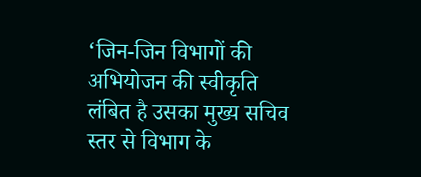‘जिन-जिन विभागों की अभियोजन की स्वीकृति लंबित है उसका मुख्य सचिव स्तर से विभाग के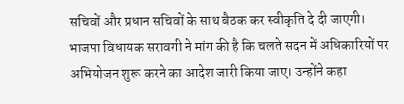सचिवों और प्रधान सचिवों के साथ बैठक कर स्वीकृति दे दी जाएगी।
भाजपा विधायक सरावगी ने मांग की है कि चलते सदन में अधिकारियों पर अभियोजन शुरू करने का आदेश जारी किया जाए। उन्होंने कहा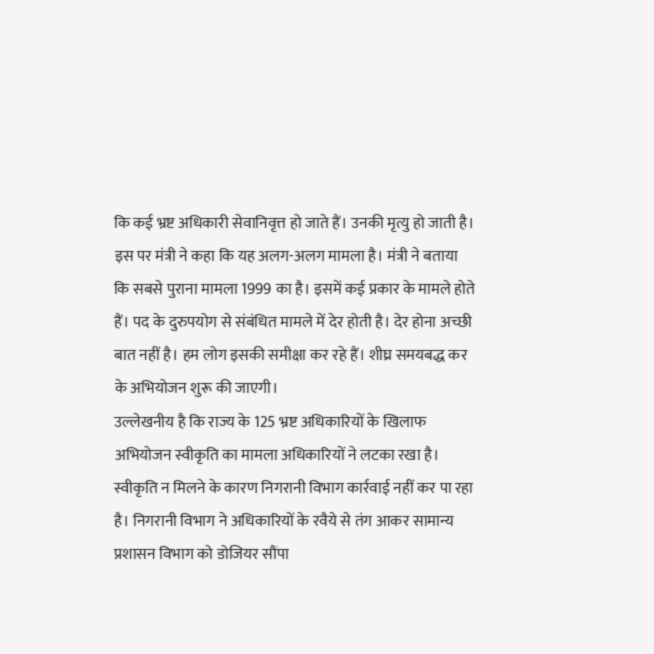कि कई भ्रष्ट अधिकारी सेवानिवृत्त हो जाते हैं। उनकी मृत्यु हो जाती है। इस पर मंत्री ने कहा कि यह अलग-अलग मामला है। मंत्री ने बताया कि सबसे पुराना मामला 1999 का है। इसमें कई प्रकार के मामले होते हैं। पद के दुरुपयोग से संबंधित मामले में देर होती है। देर होना अच्छी बात नहीं है। हम लोग इसकी समीक्षा कर रहे हैं। शीघ्र समयबद्ध कर के अभियोजन शुरू की जाएगी।
उल्लेखनीय है कि राज्य के 125 भ्रष्ट अधिकारियों के खिलाफ अभियोजन स्वीकृति का मामला अधिकारियों ने लटका रखा है। स्वीकृति न मिलने के कारण निगरानी विभाग कार्रवाई नहीं कर पा रहा है। निगरानी विभाग ने अधिकारियों के रवैये से तंग आकर सामान्य प्रशासन विभाग को डोजियर सौंपा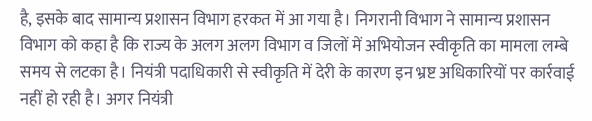है, इसके बाद सामान्य प्रशासन विभाग हरकत में आ गया है। निगरानी विभाग ने सामान्य प्रशासन विभाग को कहा है कि राज्य के अलग अलग विभाग व जिलों में अभियोजन स्वीकृति का मामला लम्बे समय से लटका है। नियंत्री पदाधिकारी से स्वीकृति में देरी के कारण इन भ्रष्ट अधिकारियों पर कार्रवाई नहीं हो रही है। अगर नियंत्री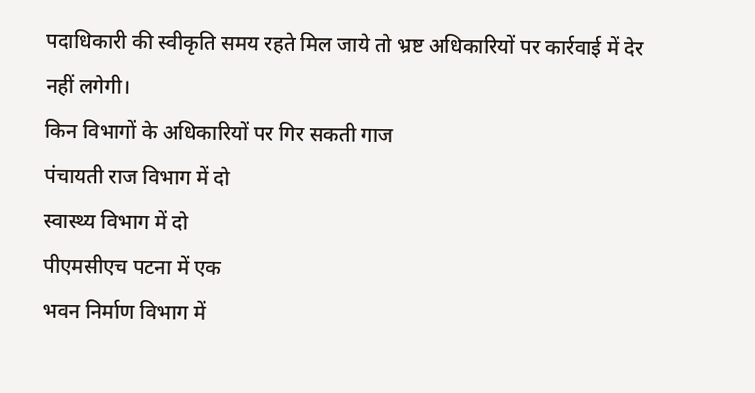पदाधिकारी की स्वीकृति समय रहते मिल जाये तो भ्रष्ट अधिकारियों पर कार्रवाई में देर नहीं लगेगी।
किन विभागों के अधिकारियों पर गिर सकती गाज
पंचायती राज विभाग में दो
स्वास्थ्य विभाग में दो
पीएमसीएच पटना में एक
भवन निर्माण विभाग में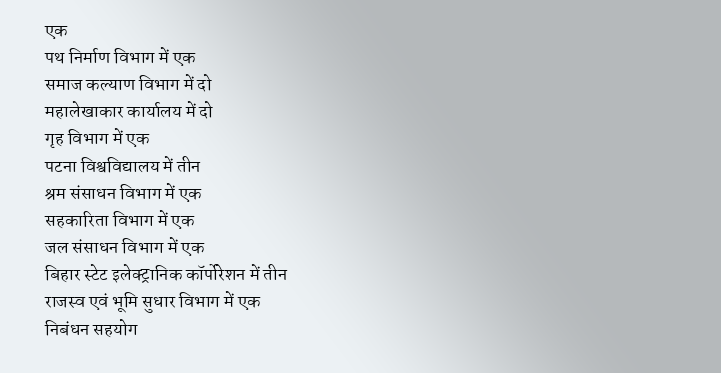एक
पथ निर्माण विभाग में एक
समाज कल्याण विभाग में दो
महालेखाकार कार्यालय में दो
गृह विभाग में एक
पटना विश्वविद्यालय में तीन
श्रम संसाधन विभाग में एक
सहकारिता विभाग में एक
जल संसाधन विभाग में एक
बिहार स्टेट इलेक्ट्रानिक कॉर्पोरेशन में तीन
राजस्व एवं भूमि सुधार विभाग में एक
निबंधन सहयोग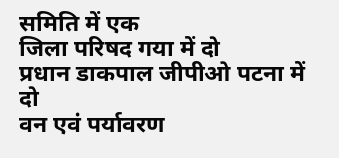समिति में एक
जिला परिषद गया में दो
प्रधान डाकपाल जीपीओ पटना में दो
वन एवं पर्यावरण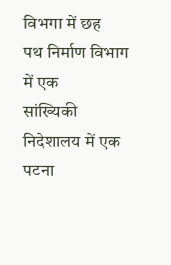विभगा में छह
पथ निर्माण विभाग में एक
सांख्यिकी निदेशालय में एक
पटना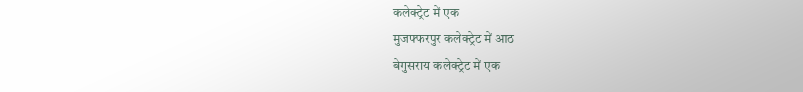कलेक्ट्रेट में एक
मुजफ्फरपुर कलेक्ट्रेट में आठ
बेगुसराय कलेक्ट्रेट में एक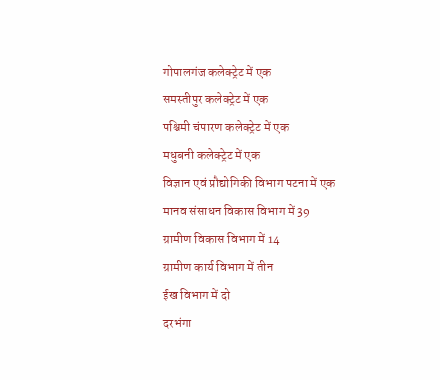गोपालगंज कलेक्ट्रेट में एक
समस्तीपुर कलेक्ट्रेट में एक
पश्चिमी चंपारण कलेक्ट्रेट में एक
मधुबनी कलेक्ट्रेट में एक
विज्ञान एवं प्रौद्योगिकी विभाग पटना में एक
मानव संसाधन विकास विभाग में 39
ग्रामीण विकास विभाग में 14
ग्रामीण कार्य विभाग में तीन
ईख विभाग में दो
दरभंगा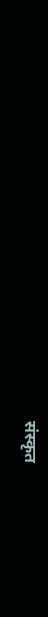संस्कृत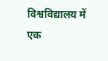विश्वविद्यालय में एक